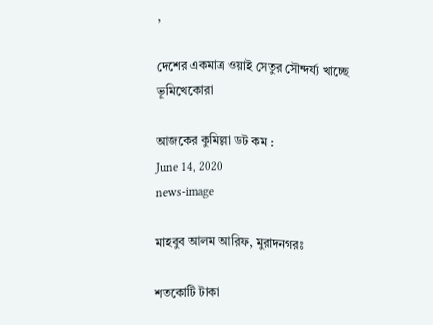,

দেশের একমাত্র ওয়াই সেতুর সৌন্দর্য্য খাচ্ছে ভূমিখেকোরা

আজকের কুমিল্লা ডট কম :
June 14, 2020
news-image

মাহবুব আলম আরিফ, মুরাদনগরঃ

শতকোটি টাকা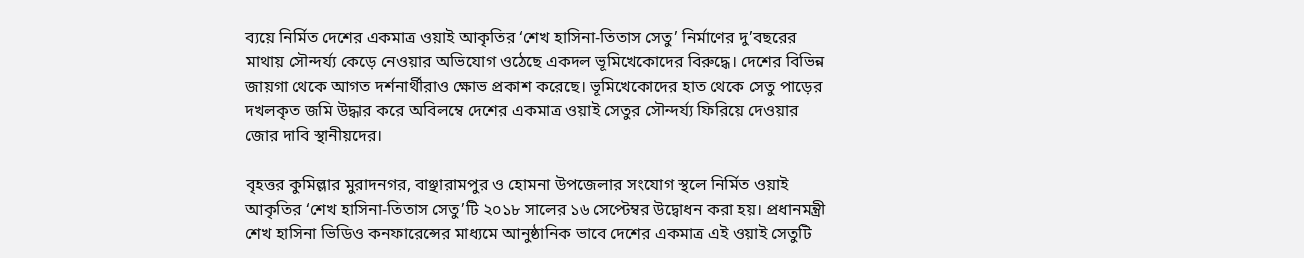ব্যয়ে নির্মিত দেশের একমাত্র ওয়াই আকৃতির ‘শেখ হাসিনা-তিতাস সেতু’ নির্মাণের দু’বছরের মাথায় সৌন্দর্য্য কেড়ে নেওয়ার অভিযোগ ওঠেছে একদল ভূমিখেকোদের বিরুদ্ধে। দেশের বিভিন্ন জায়গা থেকে আগত দর্শনার্থীরাও ক্ষোভ প্রকাশ করেছে। ভূমিখেকোদের হাত থেকে সেতু পাড়ের দখলকৃত জমি উদ্ধার করে অবিলম্বে দেশের একমাত্র ওয়াই সেতুর সৌন্দর্য্য ফিরিয়ে দেওয়ার জোর দাবি স্থানীয়দের।

বৃহত্তর কুমিল্লার মুরাদনগর, বাঞ্ছারামপুর ও হোমনা উপজেলার সংযোগ স্থলে নির্মিত ওয়াই আকৃতির ‘শেখ হাসিনা-তিতাস সেতু’টি ২০১৮ সালের ১৬ সেপ্টেম্বর উদ্বোধন করা হয়। প্রধানমন্ত্রী শেখ হাসিনা ভিডিও কনফারেন্সের মাধ্যমে আনুষ্ঠানিক ভাবে দেশের একমাত্র এই ওয়াই সেতুটি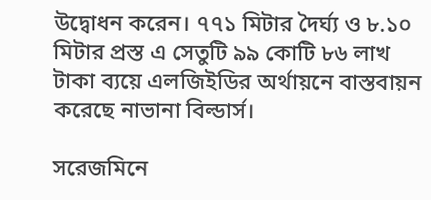উদ্বোধন করেন। ৭৭১ মিটার দৈর্ঘ্য ও ৮.১০ মিটার প্রস্ত এ সেতুটি ৯৯ কোটি ৮৬ লাখ টাকা ব্যয়ে এলজিইডির অর্থায়নে বাস্তবায়ন করেছে নাভানা বিল্ডার্স।

সরেজমিনে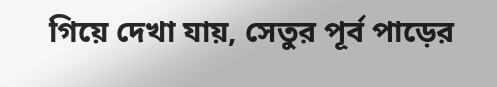গিয়ে দেখা যায়, সেতুর পূর্ব পাড়ের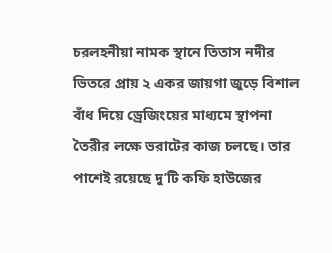চরলহনীয়া নামক স্থানে তিতাস নদীর ভিতরে প্রায় ২ একর জায়গা জুড়ে বিশাল বাঁধ দিয়ে ড্রেজিংয়ের মাধ্যমে স্থাপনা তৈরীর লক্ষে ভরাটের কাজ চলছে। তার পাশেই রয়েছে দু’টি কফি হাউজের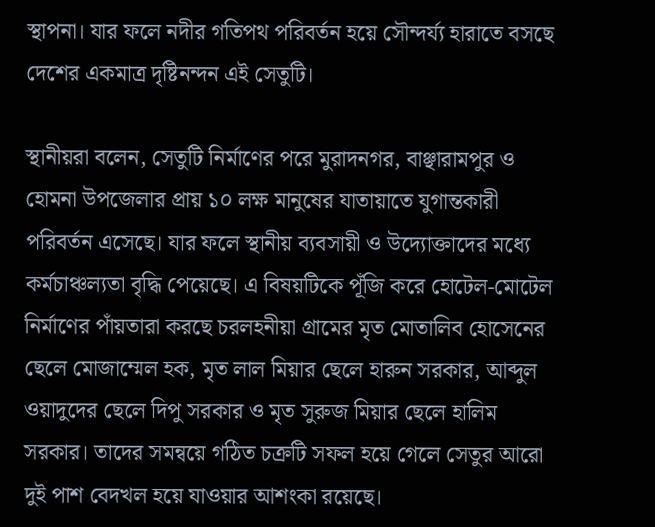স্থাপনা। যার ফলে নদীর গতিপথ পরিবর্তন হয়ে সৌন্দর্য্য হারাতে বসছে দেশের একমাত্র দৃষ্টিনন্দন এই সেতুটি।

স্থানীয়রা বলেন, সেতুটি নির্মাণের পরে মুরাদনগর, বাঞ্ছারামপুর ও হোমনা উপজেলার প্রায় ১০ লক্ষ মানুষের যাতায়াতে যুগান্তকারী পরিবর্তন এসেছে। যার ফলে স্থানীয় ব্যবসায়ী ও উদ্যোক্তাদের মধ্যে কর্মচাঞ্চল্যতা বৃদ্ধি পেয়েছে। এ বিষয়টিকে পূঁজি করে হোটেল-মোটেল নির্মাণের পাঁয়তারা করছে চরলহনীয়া গ্রামের মৃত মোতালিব হোসেনের ছেলে মোজাম্মেল হক, মৃত লাল মিয়ার ছেলে হারুন সরকার, আব্দুল ওয়াদুদের ছেলে দিপু সরকার ও মৃত সুরুজ মিয়ার ছেলে হালিম সরকার। তাদের সমন্বয়ে গঠিত চক্রটি সফল হয়ে গেলে সেতুর আরো দুই পাশ বেদখল হয়ে যাওয়ার আশংকা রয়েছে।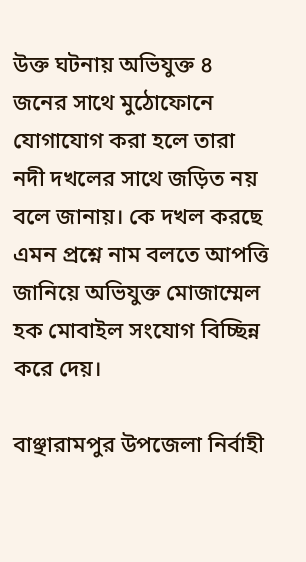উক্ত ঘটনায় অভিযুক্ত ৪ জনের সাথে মুঠোফোনে যোগাযোগ করা হলে তারা নদী দখলের সাথে জড়িত নয় বলে জানায়। কে দখল করছে এমন প্রশ্নে নাম বলতে আপত্তি জানিয়ে অভিযুক্ত মোজাম্মেল হক মোবাইল সংযোগ বিচ্ছিন্ন করে দেয়।

বাঞ্ছারামপুর উপজেলা নির্বাহী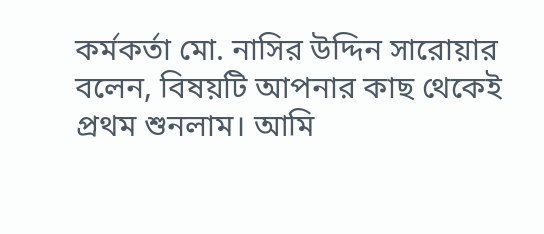কর্মকর্তা মো. নাসির উদ্দিন সারোয়ার বলেন, বিষয়টি আপনার কাছ থেকেই প্রথম শুনলাম। আমি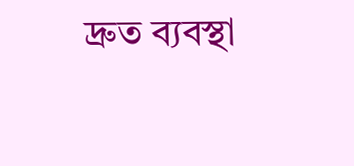দ্রুত ব্যবস্থা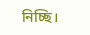নিচ্ছি।